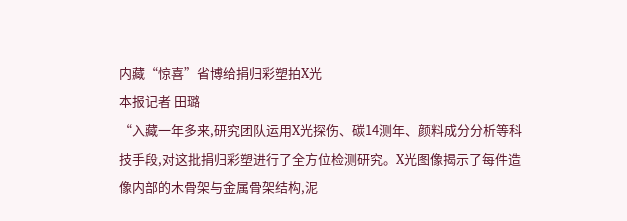内藏“惊喜”省博给捐归彩塑拍X光
本报记者 田璐
“入藏一年多来,研究团队运用X光探伤、碳14测年、颜料成分分析等科技手段,对这批捐归彩塑进行了全方位检测研究。X光图像揭示了每件造像内部的木骨架与金属骨架结构,泥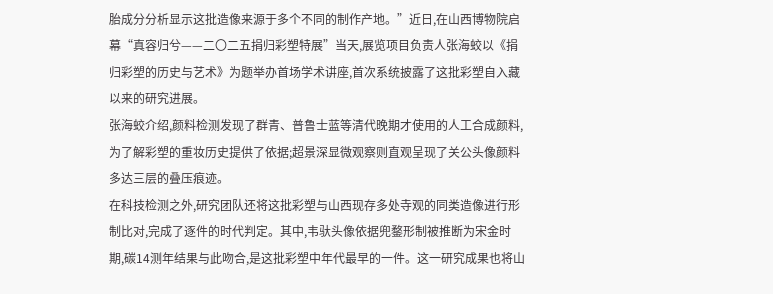胎成分分析显示这批造像来源于多个不同的制作产地。”近日,在山西博物院启幕“真容归兮——二〇二五捐归彩塑特展”当天,展览项目负责人张海蛟以《捐归彩塑的历史与艺术》为题举办首场学术讲座,首次系统披露了这批彩塑自入藏以来的研究进展。
张海蛟介绍,颜料检测发现了群青、普鲁士蓝等清代晚期才使用的人工合成颜料,为了解彩塑的重妆历史提供了依据;超景深显微观察则直观呈现了关公头像颜料多达三层的叠压痕迹。
在科技检测之外,研究团队还将这批彩塑与山西现存多处寺观的同类造像进行形制比对,完成了逐件的时代判定。其中,韦驮头像依据兜鍪形制被推断为宋金时期,碳14测年结果与此吻合,是这批彩塑中年代最早的一件。这一研究成果也将山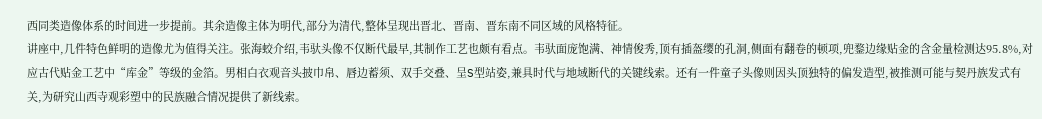西同类造像体系的时间进一步提前。其余造像主体为明代,部分为清代,整体呈现出晋北、晋南、晋东南不同区域的风格特征。
讲座中,几件特色鲜明的造像尤为值得关注。张海蛟介绍,韦驮头像不仅断代最早,其制作工艺也颇有看点。韦驮面庞饱满、神情俊秀,顶有插盔缨的孔洞,侧面有翻卷的顿项,兜鍪边缘贴金的含金量检测达95.8%,对应古代贴金工艺中“库金”等级的金箔。男相白衣观音头披巾帛、唇边蓄须、双手交叠、呈S型站姿,兼具时代与地域断代的关键线索。还有一件童子头像则因头顶独特的偏发造型,被推测可能与契丹族发式有关,为研究山西寺观彩塑中的民族融合情况提供了新线索。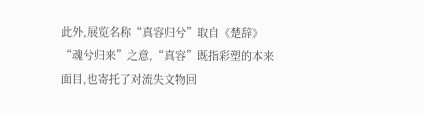此外,展览名称“真容归兮”取自《楚辞》“魂兮归来”之意,“真容”既指彩塑的本来面目,也寄托了对流失文物回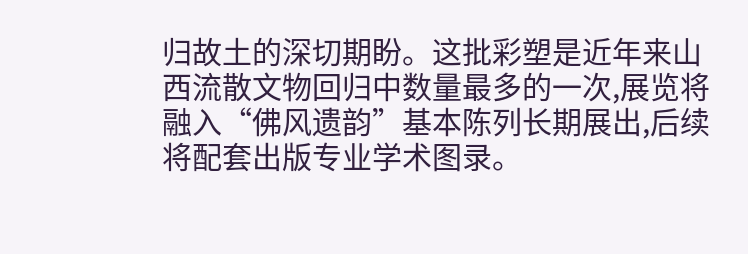归故土的深切期盼。这批彩塑是近年来山西流散文物回归中数量最多的一次,展览将融入“佛风遗韵”基本陈列长期展出,后续将配套出版专业学术图录。